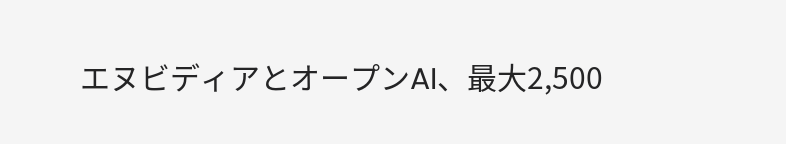エヌビディアとオープンAI、最大2,500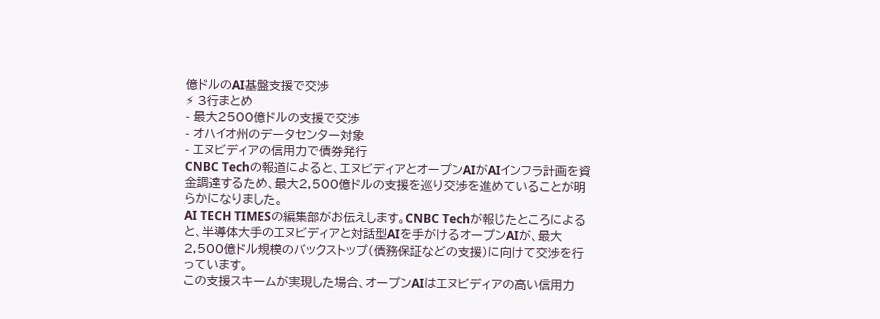億ドルのAI基盤支援で交渉
⚡ 3行まとめ
- 最大2500億ドルの支援で交渉
- オハイオ州のデータセンター対象
- エヌビディアの信用力で債券発行
CNBC Techの報道によると、エヌビディアとオープンAIがAIインフラ計画を資金調達するため、最大2,500億ドルの支援を巡り交渉を進めていることが明らかになりました。
AI TECH TIMESの編集部がお伝えします。CNBC Techが報じたところによると、半導体大手のエヌビディアと対話型AIを手がけるオープンAIが、最大2,500億ドル規模のバックストップ(債務保証などの支援)に向けて交渉を行っています。
この支援スキームが実現した場合、オープンAIはエヌビディアの高い信用力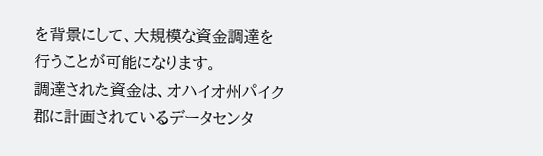を背景にして、大規模な資金調達を行うことが可能になります。
調達された資金は、オハイオ州パイク郡に計画されているデータセンタ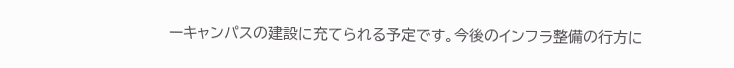ーキャンパスの建設に充てられる予定です。今後のインフラ整備の行方に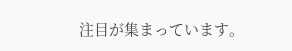注目が集まっています。